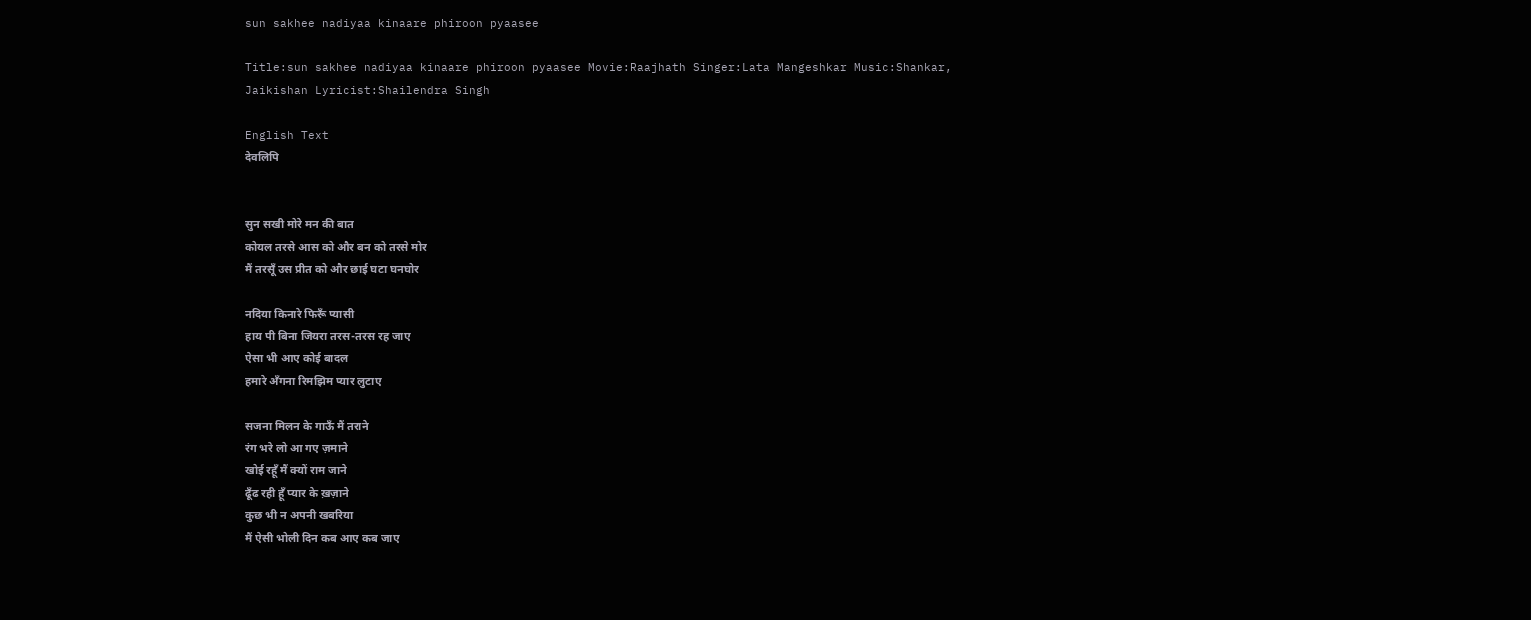sun sakhee nadiyaa kinaare phiroon pyaasee

Title:sun sakhee nadiyaa kinaare phiroon pyaasee Movie:Raajhath Singer:Lata Mangeshkar Music:Shankar, Jaikishan Lyricist:Shailendra Singh

English Text
देवलिपि


सुन सखी मोरे मन की बात
कोयल तरसे आस को और बन को तरसे मोर
मैं तरसूँ उस प्रीत को और छाई घटा घनघोर

नदिया किनारे फिरूँ प्यासी
हाय पी बिना जियरा तरस-तरस रह जाए
ऐसा भी आए कोई बादल
हमारे अँगना रिमझिम प्यार लुटाए

सजना मिलन के गाऊँ मैं तराने
रंग भरे लो आ गए ज़माने
खोई रहूँ मैं क्यों राम जाने
ढूँढ रही हूँ प्यार के ख़ज़ाने
कुछ भी न अपनी खबरिया
मैं ऐसी भोली दिन कब आए कब जाए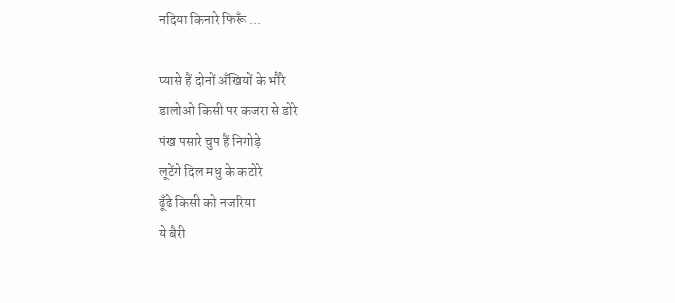नदिया किनारे फिरूँ ...

प्यासे हैं दोनों अँखियों के भौंरे
डालोओ किसी पर कजरा से डोरे
पंख पसारे चुप हैं निगोड़े
लूटेंगे दिल मधु के कटोरे
ढूँढे किसी को नजरिया
ये बैरी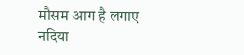मौसम आग है लगाए
नदिया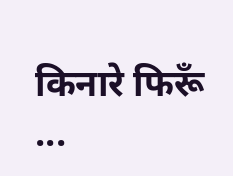किनारे फिरूँ ...